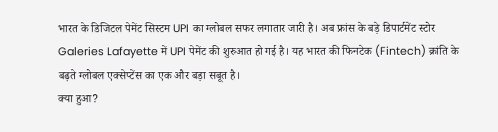भारत के डिजिटल पेमेंट सिस्टम UPI का ग्लोबल सफर लगातार जारी है। अब फ्रांस के बड़े डिपार्टमेंट स्टोर Galeries Lafayette में UPI पेमेंट की शुरुआत हो गई है। यह भारत की फिनटेक (Fintech) क्रांति के बढ़ते ग्लोबल एक्सेप्टेंस का एक और बड़ा सबूत है।
क्या हुआ?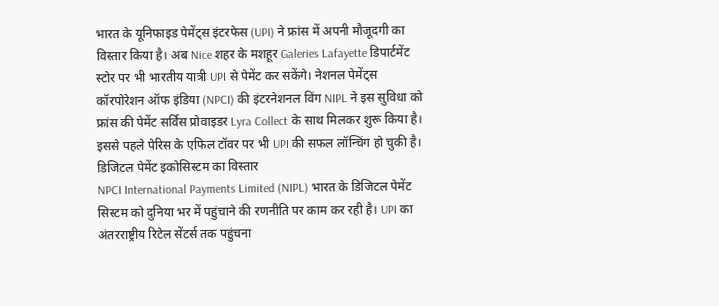भारत के यूनिफाइड पेमेंट्स इंटरफेस (UPI) ने फ्रांस में अपनी मौजूदगी का विस्तार किया है। अब Nice शहर के मशहूर Galeries Lafayette डिपार्टमेंट स्टोर पर भी भारतीय यात्री UPI से पेमेंट कर सकेंगे। नेशनल पेमेंट्स कॉरपोरेशन ऑफ इंडिया (NPCI) की इंटरनेशनल विंग NIPL ने इस सुविधा को फ्रांस की पेमेंट सर्विस प्रोवाइडर Lyra Collect के साथ मिलकर शुरू किया है। इससे पहले पेरिस के एफिल टॉवर पर भी UPI की सफल लॉन्चिंग हो चुकी है।
डिजिटल पेमेंट इकोसिस्टम का विस्तार
NPCI International Payments Limited (NIPL) भारत के डिजिटल पेमेंट सिस्टम को दुनिया भर में पहुंचाने की रणनीति पर काम कर रही है। UPI का अंतरराष्ट्रीय रिटेल सेंटर्स तक पहुंचना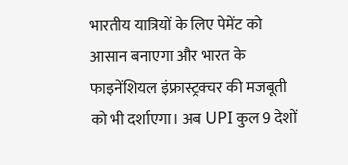भारतीय यात्रियों के लिए पेमेंट को आसान बनाएगा और भारत के फाइनेंशियल इंफ्रास्ट्रक्चर की मजबूती को भी दर्शाएगा। अब UPI कुल 9 देशों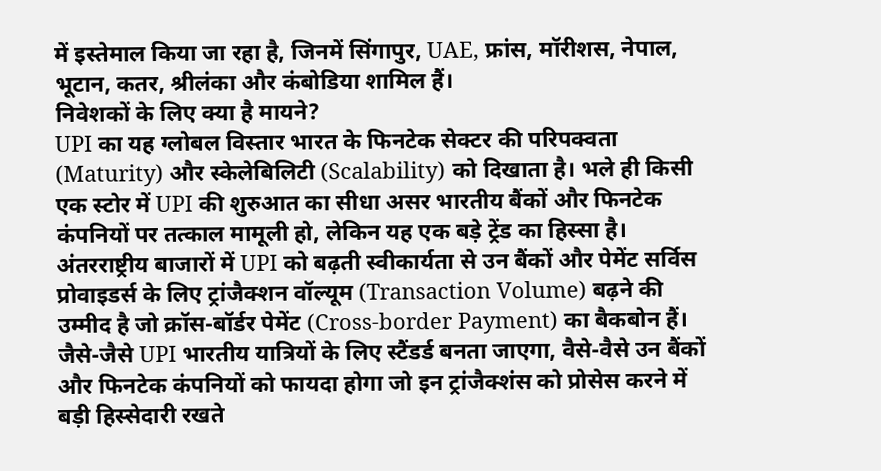में इस्तेमाल किया जा रहा है, जिनमें सिंगापुर, UAE, फ्रांस, मॉरीशस, नेपाल, भूटान, कतर, श्रीलंका और कंबोडिया शामिल हैं।
निवेशकों के लिए क्या है मायने?
UPI का यह ग्लोबल विस्तार भारत के फिनटेक सेक्टर की परिपक्वता (Maturity) और स्केलेबिलिटी (Scalability) को दिखाता है। भले ही किसी एक स्टोर में UPI की शुरुआत का सीधा असर भारतीय बैंकों और फिनटेक कंपनियों पर तत्काल मामूली हो, लेकिन यह एक बड़े ट्रेंड का हिस्सा है। अंतरराष्ट्रीय बाजारों में UPI को बढ़ती स्वीकार्यता से उन बैंकों और पेमेंट सर्विस प्रोवाइडर्स के लिए ट्रांजैक्शन वॉल्यूम (Transaction Volume) बढ़ने की उम्मीद है जो क्रॉस-बॉर्डर पेमेंट (Cross-border Payment) का बैकबोन हैं।
जैसे-जैसे UPI भारतीय यात्रियों के लिए स्टैंडर्ड बनता जाएगा, वैसे-वैसे उन बैंकों और फिनटेक कंपनियों को फायदा होगा जो इन ट्रांजैक्शंस को प्रोसेस करने में बड़ी हिस्सेदारी रखते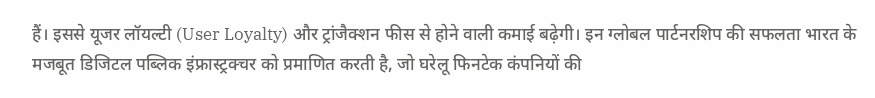हैं। इससे यूजर लॉयल्टी (User Loyalty) और ट्रांजैक्शन फीस से होने वाली कमाई बढ़ेगी। इन ग्लोबल पार्टनरशिप की सफलता भारत के मजबूत डिजिटल पब्लिक इंफ्रास्ट्रक्चर को प्रमाणित करती है, जो घरेलू फिनटेक कंपनियों की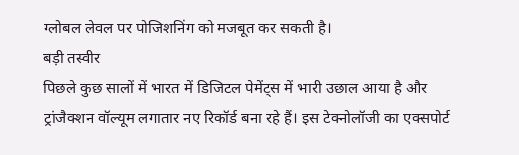ग्लोबल लेवल पर पोजिशनिंग को मजबूत कर सकती है।
बड़ी तस्वीर
पिछले कुछ सालों में भारत में डिजिटल पेमेंट्स में भारी उछाल आया है और ट्रांजैक्शन वॉल्यूम लगातार नए रिकॉर्ड बना रहे हैं। इस टेक्नोलॉजी का एक्सपोर्ट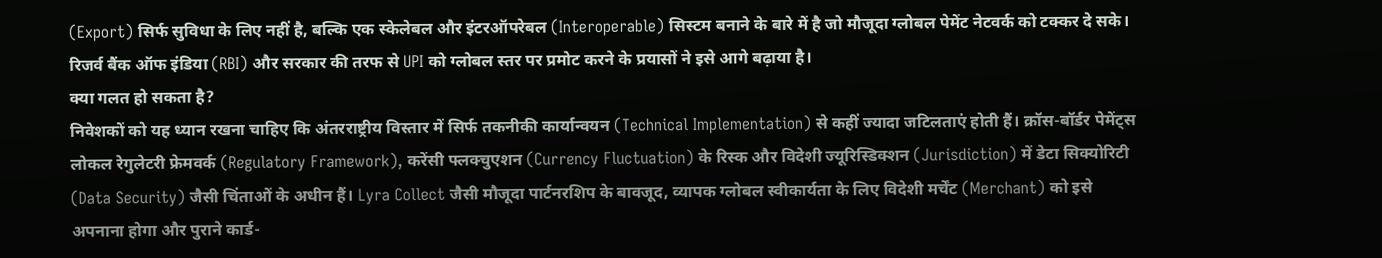(Export) सिर्फ सुविधा के लिए नहीं है, बल्कि एक स्केलेबल और इंटरऑपरेबल (Interoperable) सिस्टम बनाने के बारे में है जो मौजूदा ग्लोबल पेमेंट नेटवर्क को टक्कर दे सके। रिजर्व बैंक ऑफ इंडिया (RBI) और सरकार की तरफ से UPI को ग्लोबल स्तर पर प्रमोट करने के प्रयासों ने इसे आगे बढ़ाया है।
क्या गलत हो सकता है?
निवेशकों को यह ध्यान रखना चाहिए कि अंतरराष्ट्रीय विस्तार में सिर्फ तकनीकी कार्यान्वयन (Technical Implementation) से कहीं ज्यादा जटिलताएं होती हैं। क्रॉस-बॉर्डर पेमेंट्स लोकल रेगुलेटरी फ्रेमवर्क (Regulatory Framework), करेंसी फ्लक्चुएशन (Currency Fluctuation) के रिस्क और विदेशी ज्यूरिस्डिक्शन (Jurisdiction) में डेटा सिक्योरिटी (Data Security) जैसी चिंताओं के अधीन हैं। Lyra Collect जैसी मौजूदा पार्टनरशिप के बावजूद, व्यापक ग्लोबल स्वीकार्यता के लिए विदेशी मर्चेंट (Merchant) को इसे अपनाना होगा और पुराने कार्ड-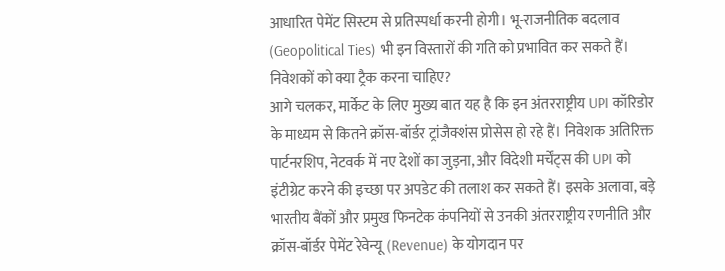आधारित पेमेंट सिस्टम से प्रतिस्पर्धा करनी होगी। भू-राजनीतिक बदलाव (Geopolitical Ties) भी इन विस्तारों की गति को प्रभावित कर सकते हैं।
निवेशकों को क्या ट्रैक करना चाहिए?
आगे चलकर, मार्केट के लिए मुख्य बात यह है कि इन अंतरराष्ट्रीय UPI कॉरिडोर के माध्यम से कितने क्रॉस-बॉर्डर ट्रांजैक्शंस प्रोसेस हो रहे हैं। निवेशक अतिरिक्त पार्टनरशिप, नेटवर्क में नए देशों का जुड़ना, और विदेशी मर्चेंट्स की UPI को इंटीग्रेट करने की इच्छा पर अपडेट की तलाश कर सकते हैं। इसके अलावा, बड़े भारतीय बैंकों और प्रमुख फिनटेक कंपनियों से उनकी अंतरराष्ट्रीय रणनीति और क्रॉस-बॉर्डर पेमेंट रेवेन्यू (Revenue) के योगदान पर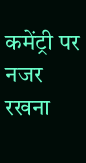कमेंट्री पर नजर रखना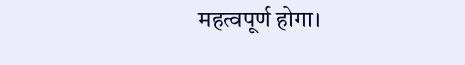महत्वपूर्ण होगा।